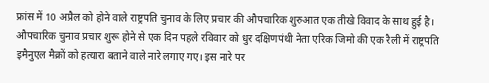फ्रांस में 10 अप्रैल को होने वाले राष्ट्रपति चुनाव के लिए प्रचार की औपचारिक शुरुआत एक तीखे विवाद के साथ हुई है। औपचारिक चुनाव प्रचार शुरू होने से एक दिन पहले रविवार को धुर दक्षिणपंथी नेता एरिक जिमो की एक रैली में राष्ट्रपति इमैनुएल मैक्रों को हत्यारा बताने वाले नारे लगाए गए। इस नारे पर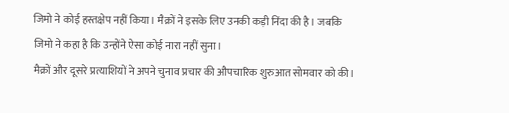जिमो ने कोई हस्तक्षेप नहीं किया। मैक्रों ने इसके लिए उनकी कड़ी निंदा की है। जबकि जिमो ने कहा है कि उन्होंने ऐसा कोई नारा नहीं सुना।
मैक्रों और दूसरे प्रत्याशियों ने अपने चुनाव प्रचार की औपचारिक शुरुआत सोमवार को की।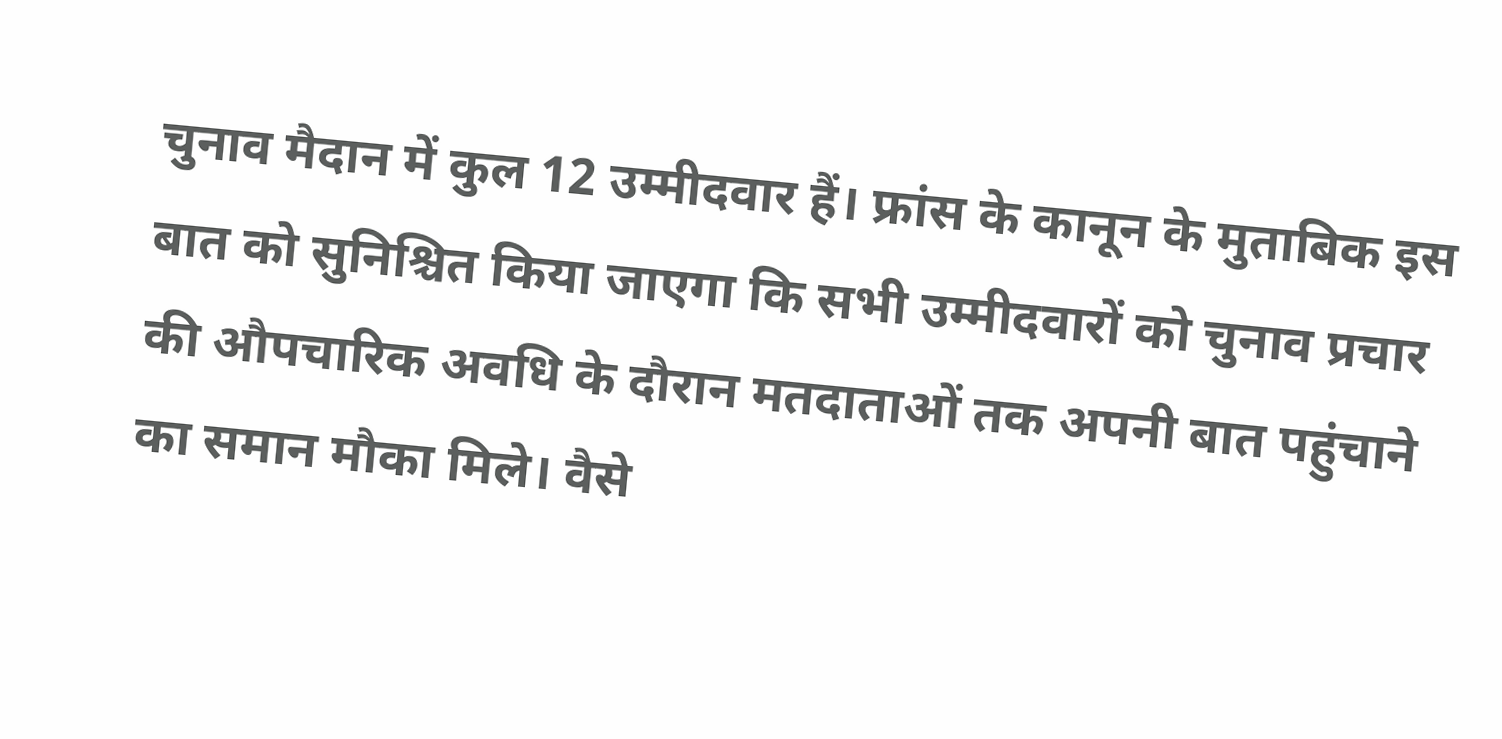चुनाव मैदान में कुल 12 उम्मीदवार हैं। फ्रांस के कानून के मुताबिक इस बात को सुनिश्चित किया जाएगा कि सभी उम्मीदवारों को चुनाव प्रचार की औपचारिक अवधि के दौरान मतदाताओं तक अपनी बात पहुंचाने का समान मौका मिले। वैसे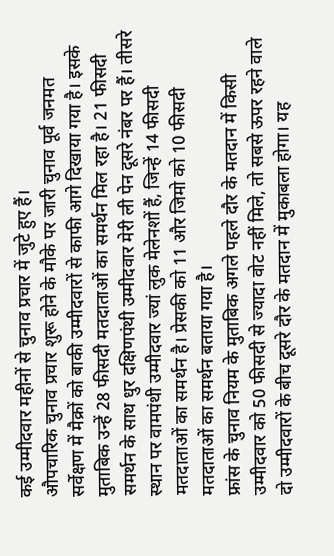कई उम्मीदवार महीनों से चुनाव प्रचार में जुटे हुए हैं।
औपचारिक चुनाव प्रचार शुरू होने के मौके पर जारी चुनाव पूर्व जनमत सर्वेक्षण में मैक्रों को बाकी उम्मीदवारों से काफी आगे दिखाया गया है। इसके मुताबिक उन्हें 28 फीसदी मतदाताओं का समर्थन मिल रहा है। 21 फीसदी समर्थन के साथ धुर दक्षिणपंथी उम्मीदवार मेरी ली पेन दूसरे नंबर पर हैं। तीसरे स्थान पर वामपंथी उम्मीदवार ज्यां लुक मेलेनशों हैं, जिन्हें 14 फीसदी मतदाताओं का समर्थन है। प्रेसकी को 11 और जिमो को 10 फीसदी मतदाताओं का समर्थन बताया गया है।
फ्रांस के चुनाव नियम के मुताबिक अगले पहले दौर के मतदान में किसी उम्मीदवार को 50 फीसदी से ज्यादा वोट नहीं मिले, तो सबसे ऊपर रहने वाले दो उम्मीदवारों के बीच दूसरे दौर के मतदान में मुकाबला होगा। यह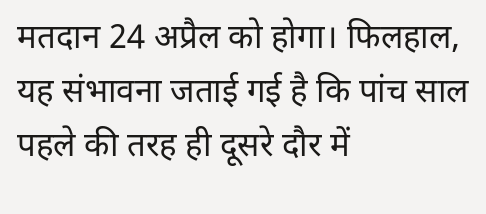मतदान 24 अप्रैल को होगा। फिलहाल, यह संभावना जताई गई है कि पांच साल पहले की तरह ही दूसरे दौर में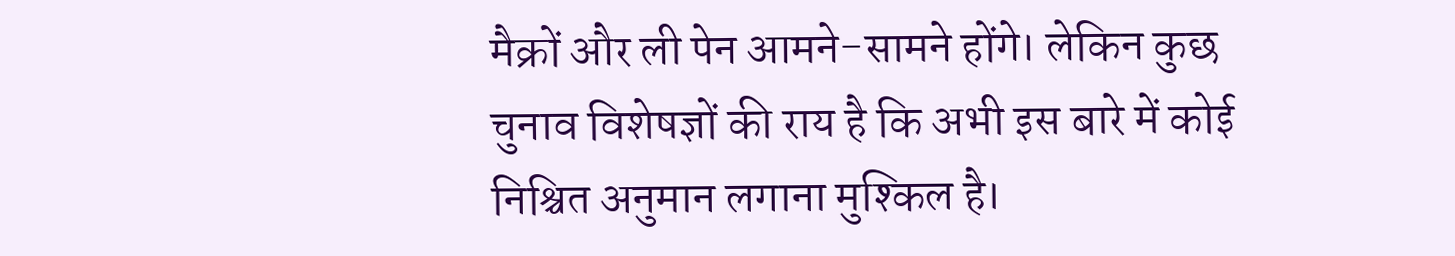मैक्रों और ली पेन आमने-सामने होंगे। लेकिन कुछ चुनाव विशेषज्ञों की राय है कि अभी इस बारे में कोई निश्चित अनुमान लगाना मुश्किल है।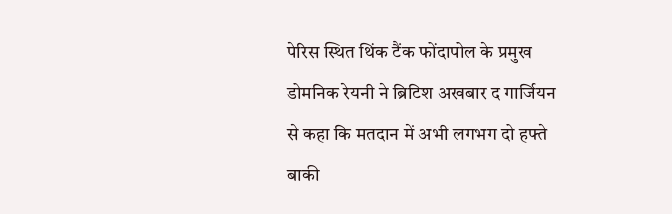पेरिस स्थित थिंक टैंक फोंदापोल के प्रमुख डोमनिक रेयनी ने ब्रिटिश अखबार द गार्जियन से कहा कि मतदान में अभी लगभग दो हफ्ते बाकी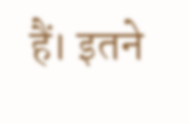हैं। इतने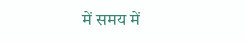में समय में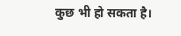कुछ भी हो सकता है।